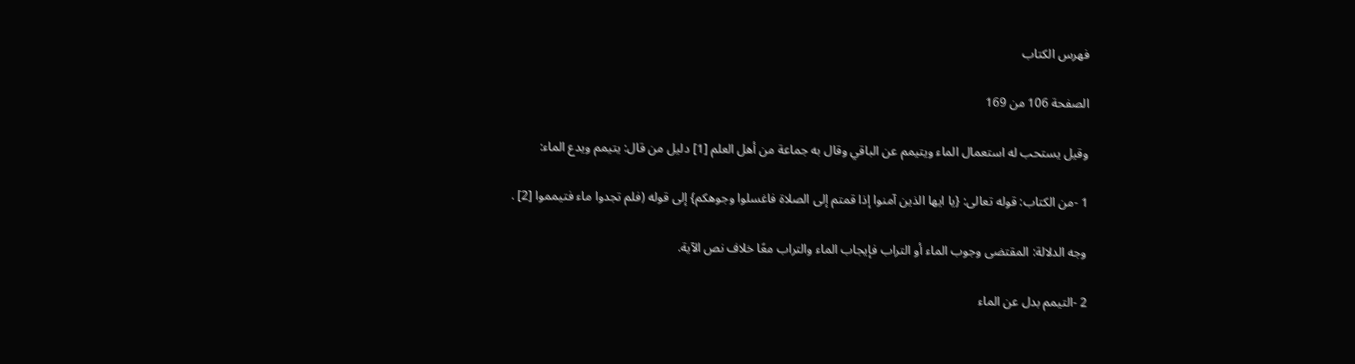فهرس الكتاب

الصفحة 106 من 169

وقيل يستحب له استعمال الماء ويتيمم عن الباقي وقال به جماعة من أهل العلم [1] دليل من قال: يتيمم ويدع الماء:

1 -من الكتاب: قوله تعالى: {يا ايها الذين آمنوا إذا قمتم إلى الصلاة فاغسلوا وجوهكم} إلى قوله (فلم تجدوا ماء فتيمموا [2] .

وجه الدلالة: المقتضى وجوب الماء أو التراب فإيجاب الماء والتراب معًا خلاف نص الآية.

2 -التيمم بدل عن الماء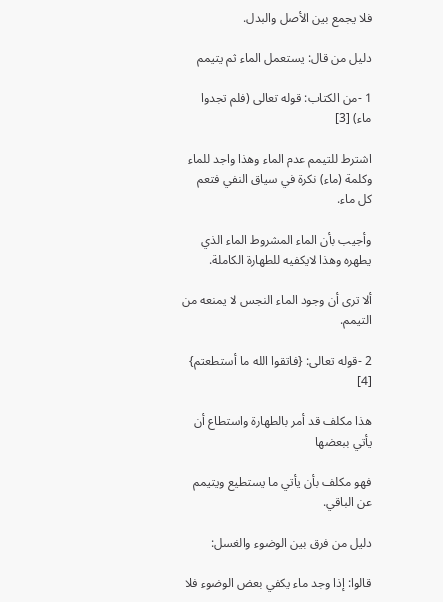فلا يجمع بين الأصل والبدل.

دليل من قال: يستعمل الماء ثم يتيمم

1 -من الكتاب: قوله تعالى (فلم تجدوا ماء) [3]

اشترط للتيمم عدم الماء وهذا واجد للماء وكلمة (ماء) نكرة في سياق النفي فتعم كل ماء.

وأجيب بأن الماء المشروط الماء الذي يطهره وهذا لايكفيه للطهارة الكاملة.

ألا ترى أن وجود الماء النجس لا يمنعه من التيمم.

2 -قوله تعالى: {فاتقوا الله ما أستطعتم} [4]

هذا مكلف قد أمر بالطهارة واستطاع أن يأتي ببعضها

فهو مكلف بأن يأتي ما يستطيع ويتيمم عن الباقي.

دليل من فرق بين الوضوء والغسل:

قالوا: إذا وجد ماء يكفي بعض الوضوء فلا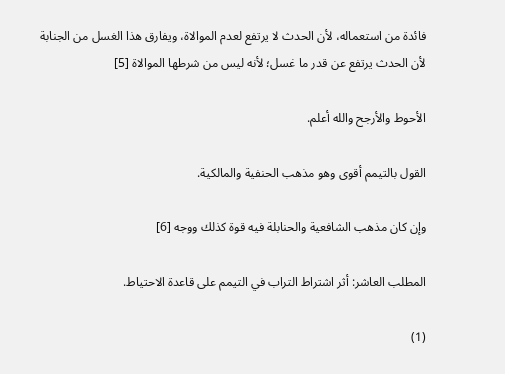فائدة من استعماله، لأن الحدث لا يرتفع لعدم الموالاة، ويفارق هذا الغسل من الجنابة لأن الحدث يرتفع عن قدر ما غسل؛ لأنه ليس من شرطها الموالاة [5]

الأحوط والأرجح والله أعلم.

القول بالتيمم أقوى وهو مذهب الحنفية والمالكية.

وإن كان مذهب الشافعية والحنابلة فيه قوة كذلك ووجه [6]

المطلب العاشر: أثر اشتراط التراب في التيمم على قاعدة الاحتياط.

(1)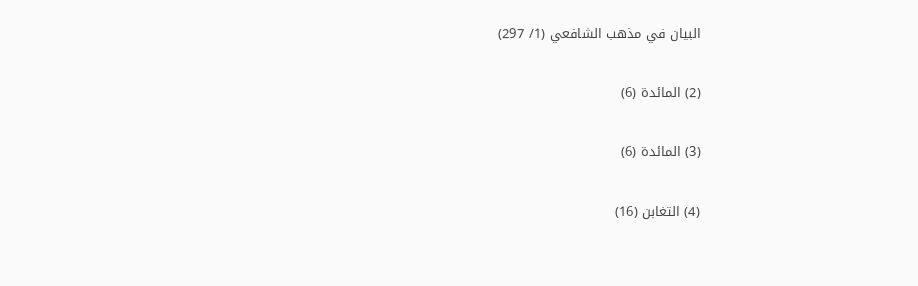البيان في مذهب الشافعي (1/ 297)

(2) المائدة (6)

(3) المائدة (6)

(4) التغابن (16)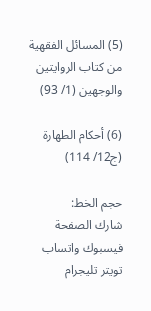(5) المسائل الفقهية من كتاب الروايتين والوجهين (1/ 93)

(6) أحكام الطهارة (ج12/ 114)

حجم الخط:
شارك الصفحة
فيسبوك واتساب تويتر تليجرام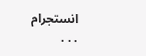انستجرام
. . .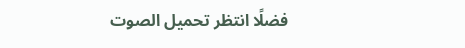فضلًا انتظر تحميل الصوت